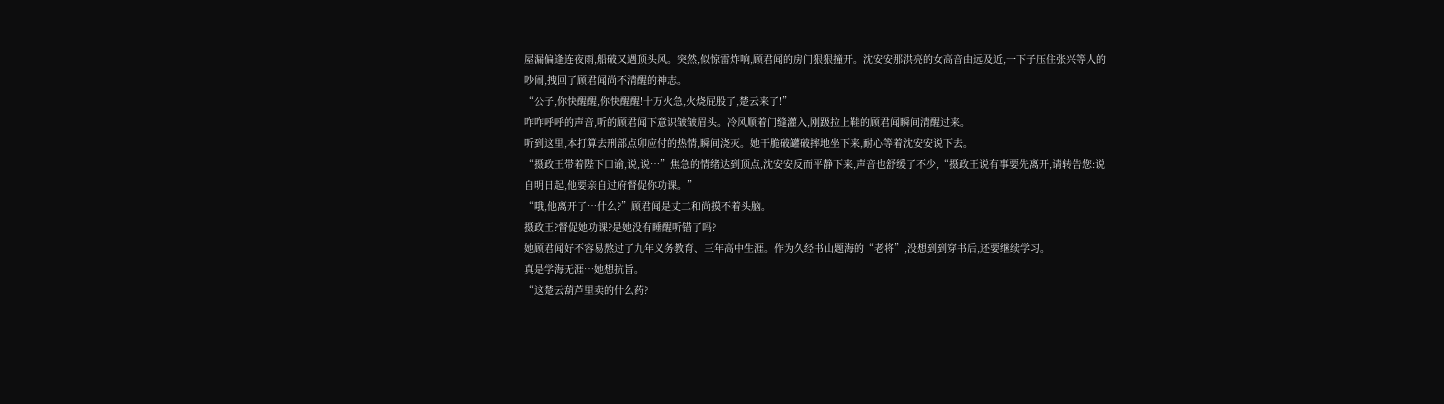屋漏偏逢连夜雨,船破又遇顶头风。突然,似惊雷炸响,顾君闻的房门狠狠撞开。沈安安那洪亮的女高音由远及近,一下子压住张兴等人的吵闹,拽回了顾君闻尚不清醒的神志。
“公子,你快醒醒,你快醒醒!十万火急,火烧屁股了,楚云来了!”
咋咋呼呼的声音,听的顾君闻下意识皱皱眉头。冷风顺着门缝灌入,刚趿拉上鞋的顾君闻瞬间清醒过来。
听到这里,本打算去刑部点卯应付的热情,瞬间浇灭。她干脆破罐破摔地坐下来,耐心等着沈安安说下去。
“摄政王带着陛下口谕,说,说…”焦急的情绪达到顶点,沈安安反而平静下来,声音也舒缓了不少,“摄政王说有事要先离开,请转告您:说自明日起,他要亲自过府督促你功课。”
“哦,他离开了…什么?”顾君闻是丈二和尚摸不着头脑。
摄政王?督促她功课?是她没有睡醒听错了吗?
她顾君闻好不容易熬过了九年义务教育、三年高中生涯。作为久经书山题海的“老将”,没想到到穿书后,还要继续学习。
真是学海无涯…她想抗旨。
“这楚云葫芦里卖的什么药?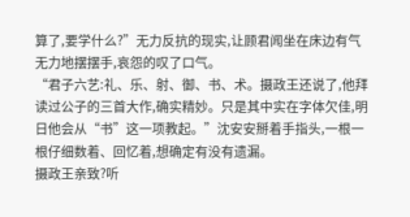算了,要学什么?”无力反抗的现实,让顾君闻坐在床边有气无力地摆摆手,哀怨的叹了口气。
“君子六艺:礼、乐、射、御、书、术。摄政王还说了,他拜读过公子的三首大作,确实精妙。只是其中实在字体欠佳,明日他会从“书”这一项教起。”沈安安掰着手指头,一根一根仔细数着、回忆着,想确定有没有遗漏。
摄政王亲致?听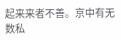起来来者不善。京中有无数私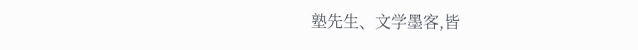塾先生、文学墨客,皆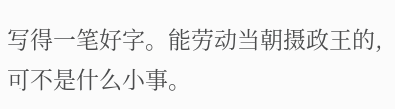写得一笔好字。能劳动当朝摄政王的,可不是什么小事。